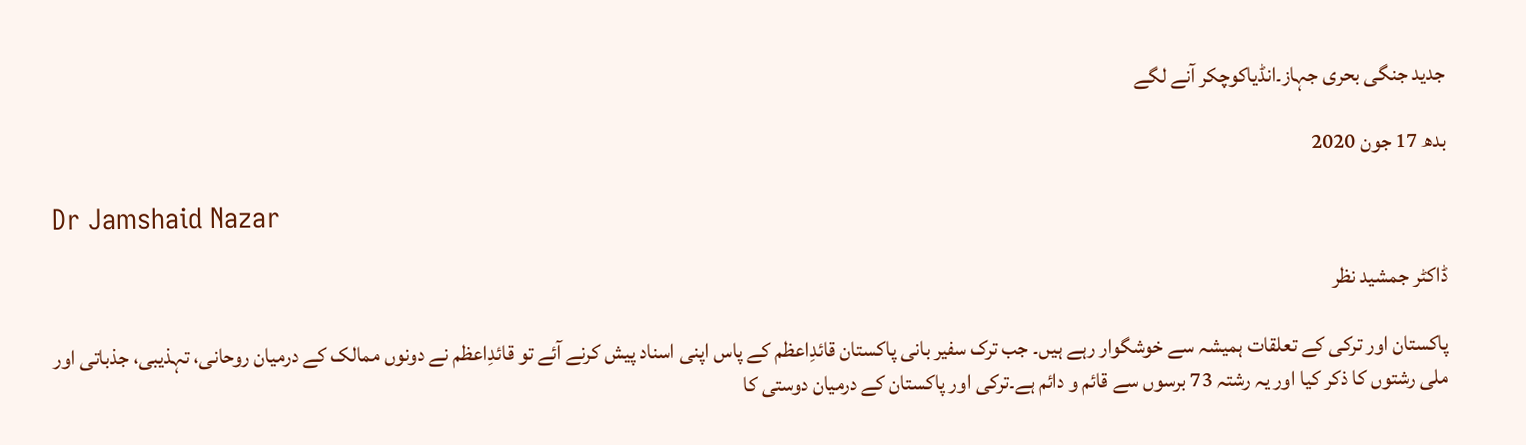جدید جنگی بحری جہاز۔انڈیاکوچکر آنے لگے

بدھ 17 جون 2020

Dr Jamshaid Nazar

ڈاکٹر جمشید نظر

پاکستان اور ترکی کے تعلقات ہمیشہ سے خوشگوار رہے ہیں۔ جب ترک سفیر بانی پاکستان قائدِاعظم کے پاس اپنی اسناد پیش کرنے آئے تو قائدِاعظم نے دونوں ممالک کے درمیان روحانی، تہذیبی، جذباتی اور ملی رشتوں کا ذکر کیا اور یہ رشتہ 73 برسوں سے قائم و دائم ہے۔ترکی اور پاکستان کے درمیان دوستی کا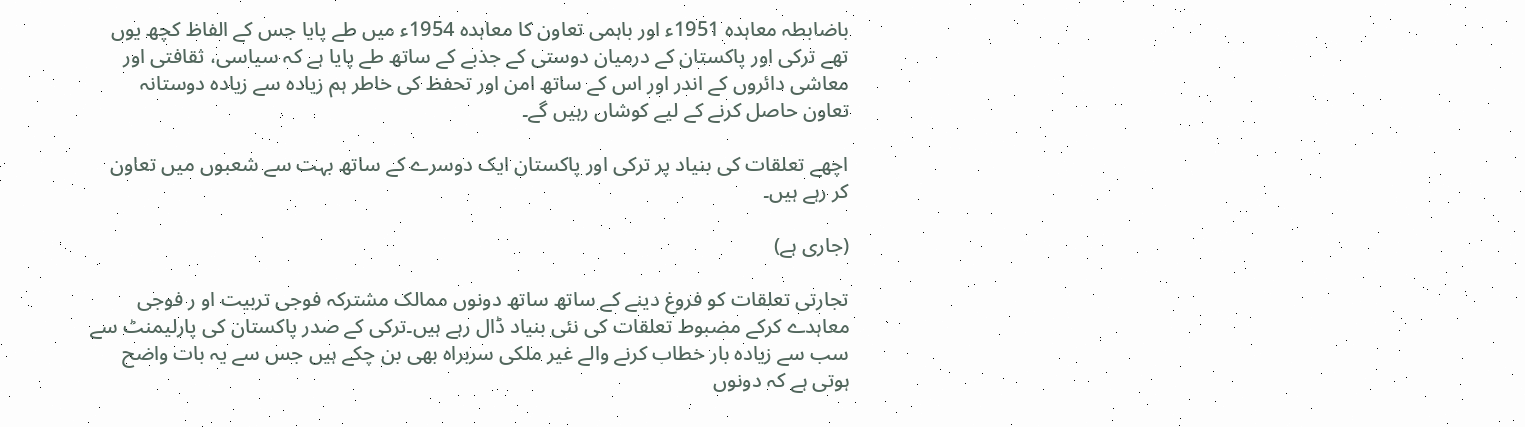باضابطہ معاہدہ 1951ء اور باہمی تعاون کا معاہدہ 1954ء میں طے پایا جس کے الفاظ کچھ یوں تھے ترکی اور پاکستان کے درمیان دوستی کے جذبے کے ساتھ طے پایا ہے کہ سیاسی، ثقافتی اور معاشی دائروں کے اندر اور اس کے ساتھ امن اور تحفظ کی خاطر ہم زیادہ سے زیادہ دوستانہ تعاون حاصل کرنے کے لیے کوشاں رہیں گے۔

اچھے تعلقات کی بنیاد پر ترکی اور پاکستان ایک دوسرے کے ساتھ بہت سے شعبوں میں تعاون کر رہے ہیں۔

(جاری ہے)

تجارتی تعلقات کو فروغ دینے کے ساتھ ساتھ دونوں ممالک مشترکہ فوجی تربیت او ر فوجی معاہدے کرکے مضبوط تعلقات کی نئی بنیاد ڈال رہے ہیں۔ترکی کے صدر پاکستان کی پارلیمنٹ سے سب سے زیادہ بار خطاب کرنے والے غیر ملکی سربراہ بھی بن چکے ہیں جس سے یہ بات واضح ہوتی ہے کہ دونوں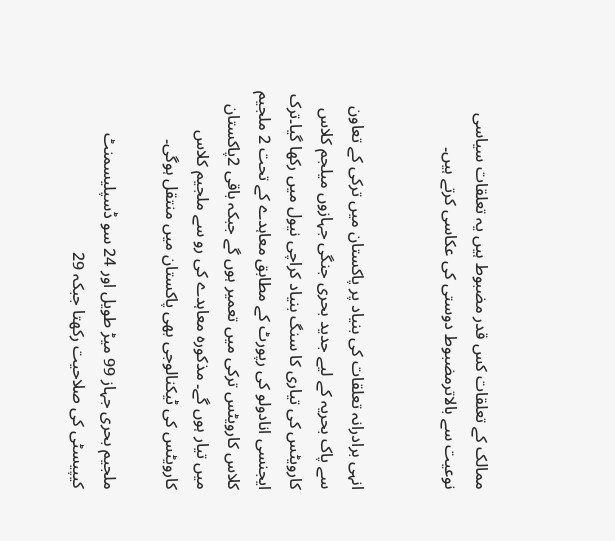ممالک کے تعلقات کس قدر مضبوط ہیں یہ تعلقات سیاسی نوعیت سے بالاترمضبوط دوستی کی عکاسی کرتے ہیں۔


انہی برادرانہ تعلقات کی بنیاد پر پاکستان میں ترکی کے تعاون سے پاک بحریہ کے لیے جدید بحری جنگی جہازوں میلجم کلاس کارویٹس کی تیاری کا سنگ بنیاد کراچی نیول میں رکھا گیا۔ترک ایجنسی انادولو کی رپورٹ کے مطابق معاہدے کے تحت 2 ملجیم کلاس کارویٹس ترکی میں تعمیر ہوں گے جبکہ باقی 2پاکستان میں تیار ہوں گے۔ مذکورہ معاہدے کی رو سے ملجیم کلاس کارویٹس کی ٹیکنالوجی بھی پاکستان میں منتقل ہوگی۔

ملجیم بحری جہاز 99 میڑ طویل اور 24 سو ڈسپلیسمنٹ کیپیسٹی کی صلاحیت رکھتا جبکہ 29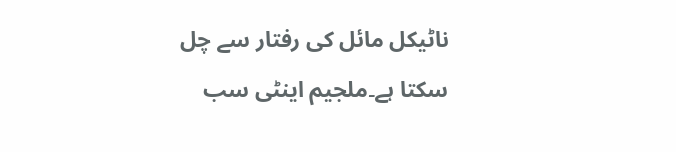ناٹیکل مائل کی رفتار سے چل سکتا ہے۔ملجیم اینٹی سب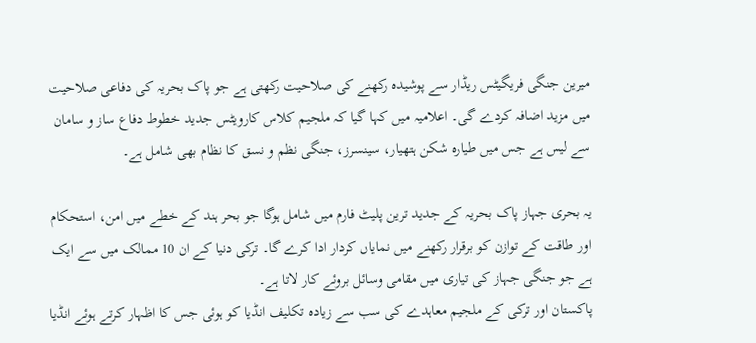میرین جنگی فریگیٹس ریڈار سے پوشیدہ رکھنے کی صلاحیت رکھتی ہے جو پاک بحریہ کی دفاعی صلاحیت میں مزید اضافہ کردے گی۔ اعلامیہ میں کہا گیا کہ ملجیم کلاس کارویٹس جدید خطوط دفاع ساز و سامان سے لیس ہے جس میں طیارہ شکن ہتھیار، سینسرز، جنگی نظم و نسق کا نظام بھی شامل ہے۔

یہ بحری جہاز پاک بحریہ کے جدید ترین پلیٹ فارم میں شامل ہوگا جو بحر ہند کے خطے میں امن، استحکام اور طاقت کے توازن کو برقرار رکھنے میں نمایاں کردار ادا کرے گا۔ ترکی دنیا کے ان 10 ممالک میں سے ایک ہے جو جنگی جہاز کی تیاری میں مقامی وسائل بروئے کار لاتا ہے۔
پاکستان اور ترکی کے ملجیم معاہدے کی سب سے زیادہ تکلیف انڈیا کو ہوئی جس کا اظہار کرتے ہوئے انڈیا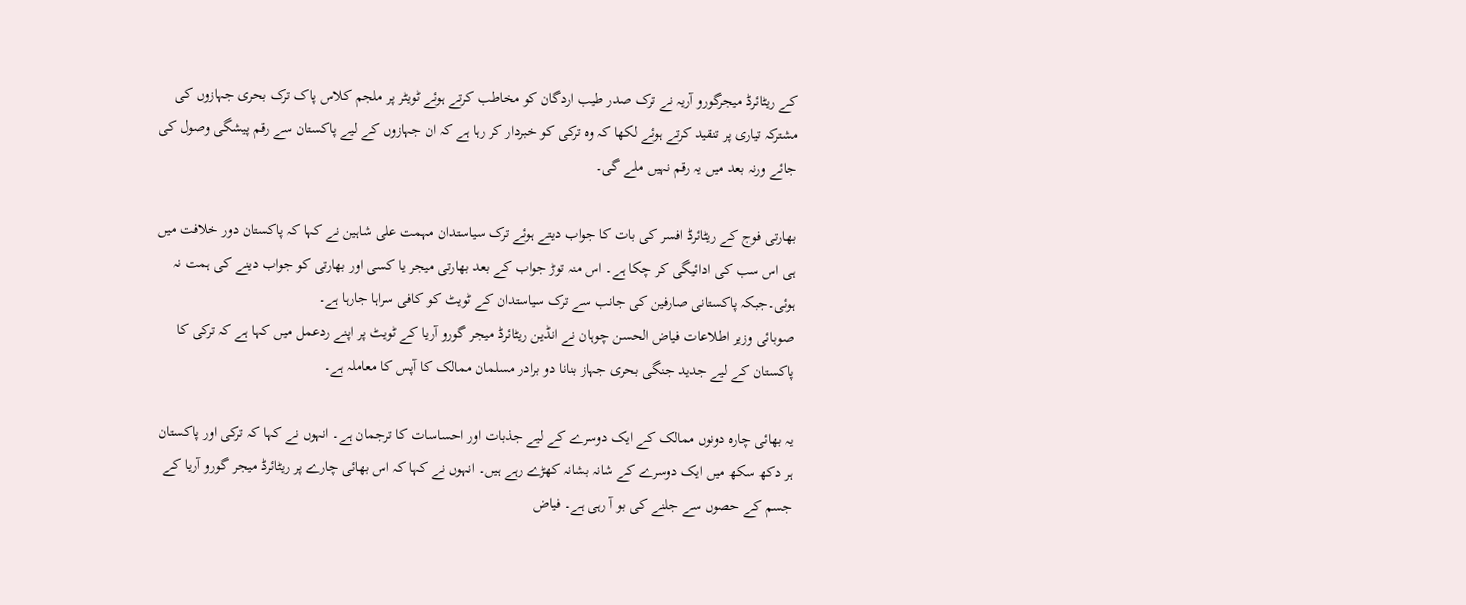کے ریٹائرڈ میجرگورو آریہ نے ترک صدر طیب اردگان کو مخاطب کرتے ہوئے ٹویٹر پر ملجم کلاس پاک ترک بحری جہازوں کی مشترکہ تیاری پر تنقید کرتے ہوئے لکھا کہ وہ ترکی کو خبردار کر رہا ہے کہ ان جہازوں کے لیے پاکستان سے رقم پیشگی وصول کی جائے ورنہ بعد میں یہ رقم نہیں ملے گی۔

بھارتی فوج کے ریٹائرڈ افسر کی بات کا جواب دیتے ہوئے ترک سیاستدان مہمت علی شاہین نے کہا کہ پاکستان دور خلافت میں ہی اس سب کی ادائیگی کر چکا ہے۔ اس منہ توڑ جواب کے بعد بھارتی میجر یا کسی اور بھارتی کو جواب دینے کی ہمت نہ ہوئی۔جبکہ پاکستانی صارفین کی جانب سے ترک سیاستدان کے ٹویٹ کو کافی سراہا جارہا ہے۔
صوبائی وزیر اطلاعات فیاض الحسن چوہان نے انڈین ریٹائرڈ میجر گورو آریا کے ٹویٹ پر اپنے ردعمل میں کہا ہے کہ ترکی کا پاکستان کے لیے جدید جنگی بحری جہاز بنانا دو برادر مسلمان ممالک کا آپس کا معاملہ ہے۔

یہ بھائی چارہ دونوں ممالک کے ایک دوسرے کے لیے جذبات اور احساسات کا ترجمان ہے۔ انہوں نے کہا کہ ترکی اور پاکستان ہر دکھ سکھ میں ایک دوسرے کے شانہ بشانہ کھڑے رہے ہیں۔ انہوں نے کہا کہ اس بھائی چارے پر ریٹائرڈ میجر گورو آریا کے جسم کے حصوں سے جلنے کی بو آ رہی ہے۔ فیاض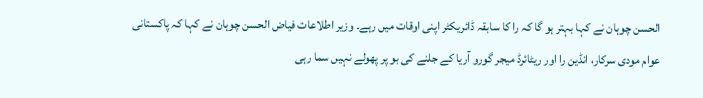الحسن چوہان نے کہا بہتر ہو گا کہ را کا سابقہ ڈائریکٹر اپنی اوقات میں رہے۔ وزیر اطلاعات فیاض الحسن چوہان نے کہا کہ پاکستانی عوام مودی سرکار، انڈین را اور ریٹائرڈ میجر گورو آریا کے جلنے کی بو پر پھولے نہیں سما رہی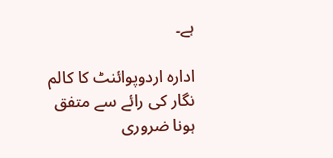ہے۔

ادارہ اردوپوائنٹ کا کالم نگار کی رائے سے متفق ہونا ضروری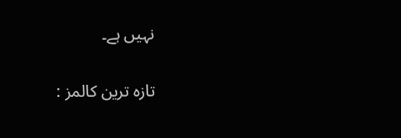نہیں ہے۔

تازہ ترین کالمز :